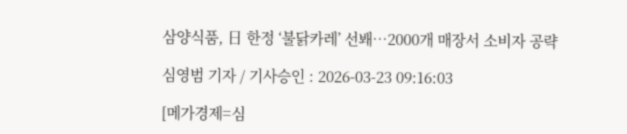삼양식품, 日 한정 ‘불닭카레’ 선봬…2000개 매장서 소비자 공략

심영범 기자 / 기사승인 : 2026-03-23 09:16:03

[메가경제=심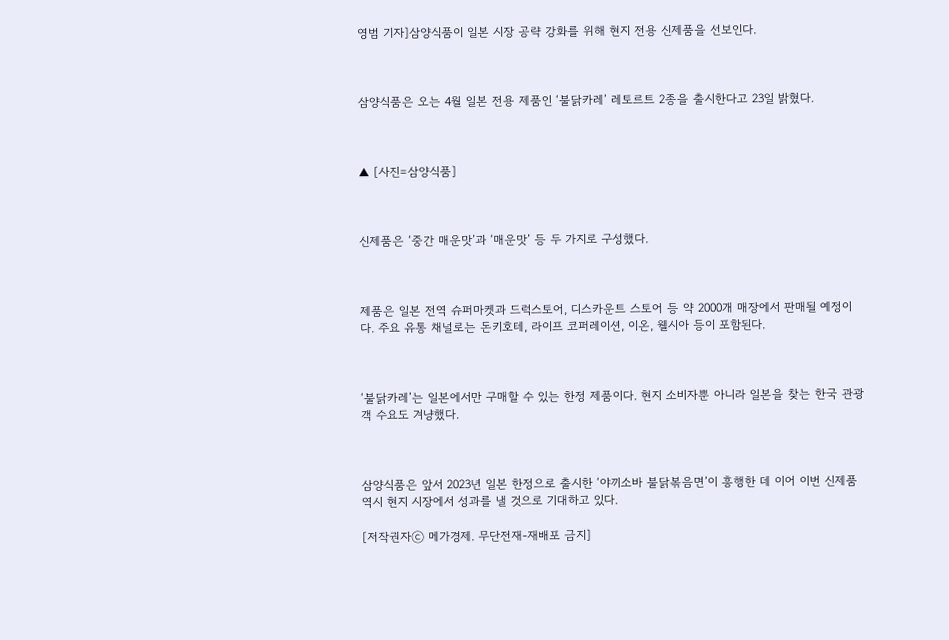영범 기자]삼양식품이 일본 시장 공략 강화를 위해 현지 전용 신제품을 선보인다.



삼양식품은 오는 4월 일본 전용 제품인 ‘불닭카레’ 레토르트 2종을 출시한다고 23일 밝혔다.



▲ [사진=삼양식품]



신제품은 ‘중간 매운맛’과 ‘매운맛’ 등 두 가지로 구성했다.



제품은 일본 전역 슈퍼마켓과 드럭스토어, 디스카운트 스토어 등 약 2000개 매장에서 판매될 예정이다. 주요 유통 채널로는 돈키호테, 라이프 코퍼레이션, 이온, 웰시아 등이 포함된다.



‘불닭카레’는 일본에서만 구매할 수 있는 한정 제품이다. 현지 소비자뿐 아니라 일본을 찾는 한국 관광객 수요도 겨냥했다.



삼양식품은 앞서 2023년 일본 한정으로 출시한 ‘야끼소바 불닭볶음면’이 흥행한 데 이어 이번 신제품 역시 현지 시장에서 성과를 낼 것으로 기대하고 있다.

[저작권자ⓒ 메가경제. 무단전재-재배포 금지]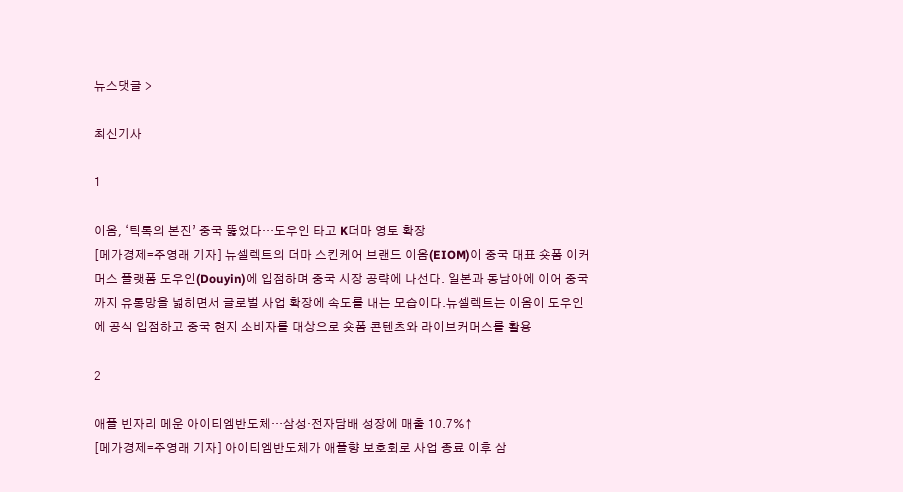뉴스댓글 >

최신기사

1

이옴, ‘틱톡의 본진’ 중국 뚫었다…도우인 타고 K더마 영토 확장
[메가경제=주영래 기자] 뉴셀렉트의 더마 스킨케어 브랜드 이옴(EIOM)이 중국 대표 숏폼 이커머스 플랫폼 도우인(Douyin)에 입점하며 중국 시장 공략에 나선다. 일본과 동남아에 이어 중국까지 유통망을 넓히면서 글로벌 사업 확장에 속도를 내는 모습이다.뉴셀렉트는 이옴이 도우인에 공식 입점하고 중국 현지 소비자를 대상으로 숏폼 콘텐츠와 라이브커머스를 활용

2

애플 빈자리 메운 아이티엠반도체…삼성·전자담배 성장에 매출 10.7%↑
[메가경제=주영래 기자] 아이티엠반도체가 애플향 보호회로 사업 종료 이후 삼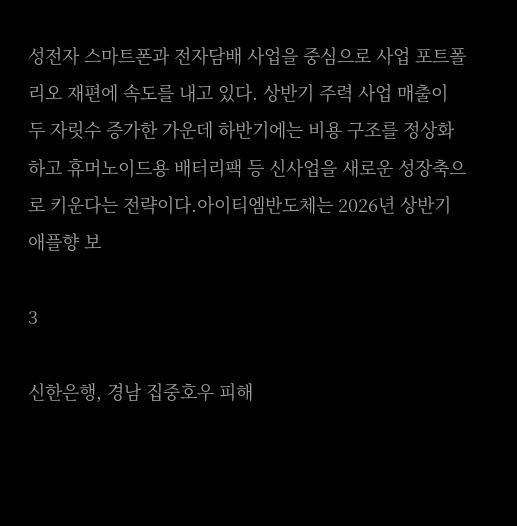성전자 스마트폰과 전자담배 사업을 중심으로 사업 포트폴리오 재편에 속도를 내고 있다. 상반기 주력 사업 매출이 두 자릿수 증가한 가운데 하반기에는 비용 구조를 정상화하고 휴머노이드용 배터리팩 등 신사업을 새로운 성장축으로 키운다는 전략이다.아이티엠반도체는 2026년 상반기 애플향 보

3

신한은행, 경남 집중호우 피해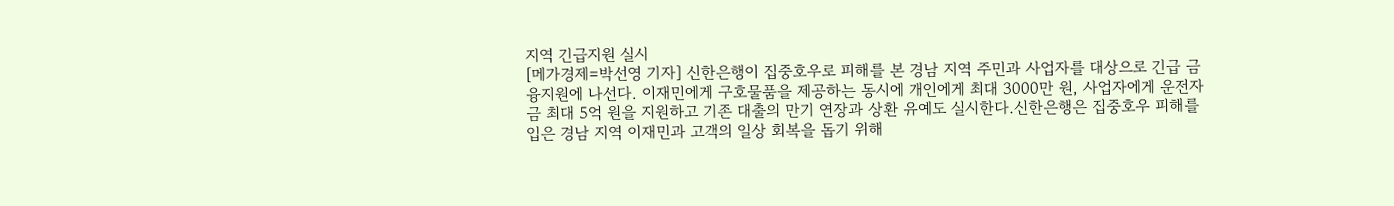지역 긴급지원 실시
[메가경제=박선영 기자] 신한은행이 집중호우로 피해를 본 경남 지역 주민과 사업자를 대상으로 긴급 금융지원에 나선다. 이재민에게 구호물품을 제공하는 동시에 개인에게 최대 3000만 원, 사업자에게 운전자금 최대 5억 원을 지원하고 기존 대출의 만기 연장과 상환 유예도 실시한다.신한은행은 집중호우 피해를 입은 경남 지역 이재민과 고객의 일상 회복을 돕기 위해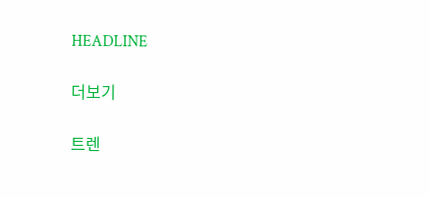HEADLINE

더보기

트렌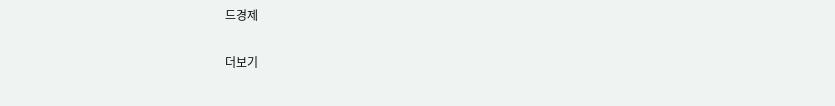드경제

더보기